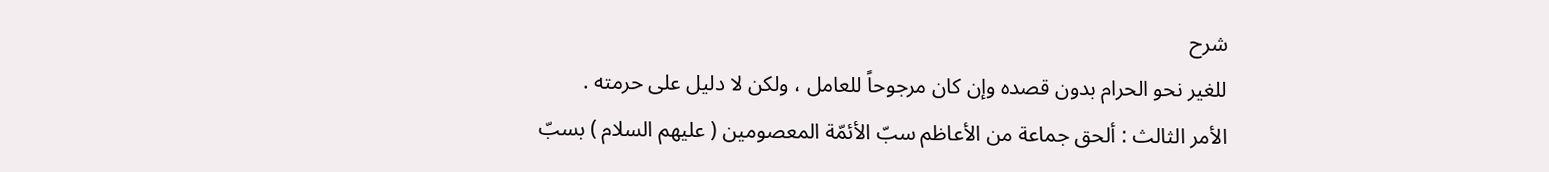شرح
للغير نحو الحرام بدون قصده وإن كان مرجوحاً للعامل ، ولكن لا دليل على حرمته .
الأمر الثالث : ألحق جماعة من الأعاظم سبّ الأئمّة المعصومين ( عليهم السلام ) بسبّ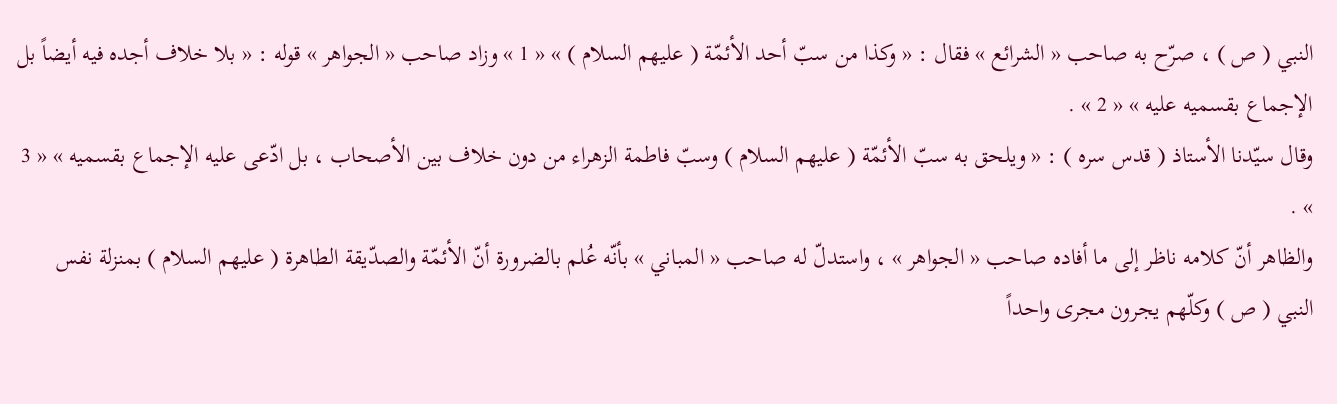النبي ( ص ) ، صرّح به صاحب « الشرائع » فقال : « وكذا من سبّ أحد الأئمّة ( عليهم السلام ) » « 1 » وزاد صاحب « الجواهر » قوله : « بلا خلاف أجده فيه أيضاً بل الإجماع بقسميه عليه » « 2 » .
وقال سيّدنا الأستاذ ( قدس سره ) : « ويلحق به سبّ الأئمّة ( عليهم السلام ) وسبّ فاطمة الزهراء من دون خلاف بين الأصحاب ، بل ادّعى عليه الإجماع بقسميه » « 3 » .
والظاهر أنّ كلامه ناظر إلى ما أفاده صاحب « الجواهر » ، واستدلّ له صاحب « المباني » بأنّه عُلم بالضرورة أنّ الأئمّة والصدّيقة الطاهرة ( عليهم السلام ) بمنزلة نفس النبي ( ص ) وكلّهم يجرون مجرى واحداً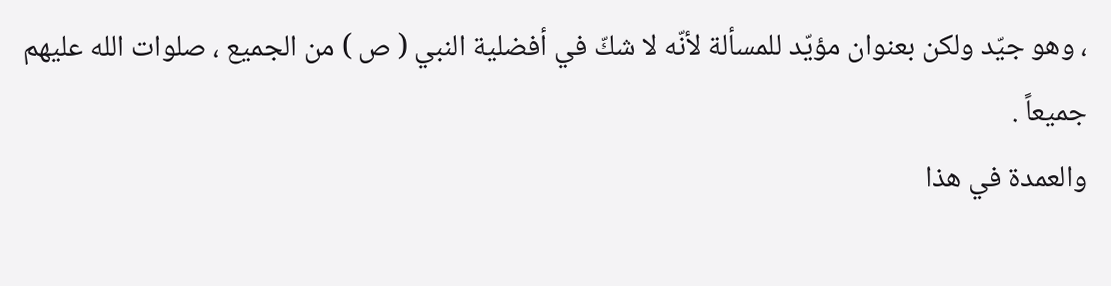، وهو جيّد ولكن بعنوان مؤيّد للمسألة لأنّه لا شكّ في أفضلية النبي ( ص ) من الجميع ، صلوات الله عليهم جميعاً .
والعمدة في هذا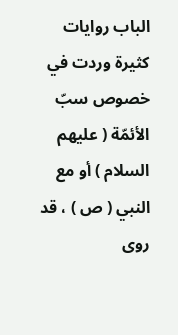الباب روايات كثيرة وردت في خصوص سبّ الأئمّة ( عليهم السلام ) أو مع النبي ( ص ) ، قد روى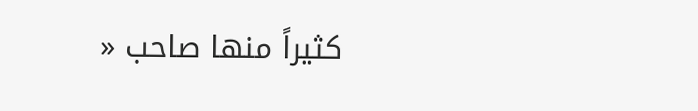كثيراً منها صاحب «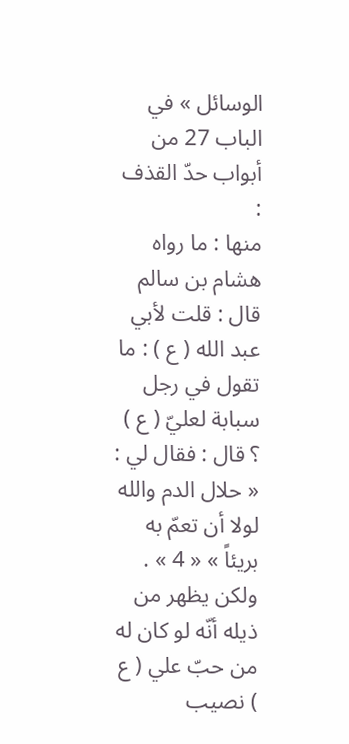الوسائل » في الباب 27 من أبواب حدّ القذف :
منها : ما رواه هشام بن سالم قال : قلت لأبي عبد الله ( ع ) : ما تقول في رجل سبابة لعليّ ( ع ) ؟ قال : فقال لي : « حلال الدم والله لولا أن تعمّ به بريئاً » « 4 » .
ولكن يظهر من ذيله أنّه لو كان له من حبّ علي ( ع ) نصيب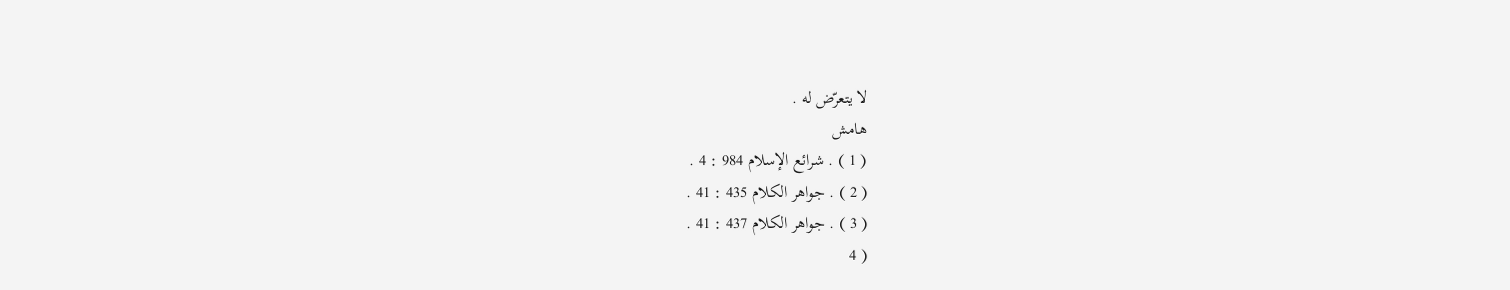لا يتعرّض له .
هامش
( 1 ) . شرائع الإسلام 984 : 4 .
( 2 ) . جواهر الكلام 435 : 41 .
( 3 ) . جواهر الكلام 437 : 41 .
( 4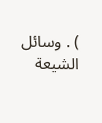) . وسائل الشيعة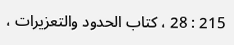215 : 28 ، كتاب الحدود والتعزيرات ،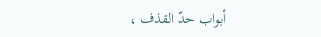أبواب حدّ القذف ،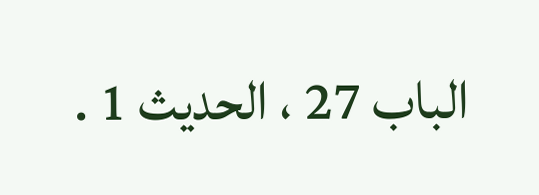الباب 27 ، الحديث 1 .